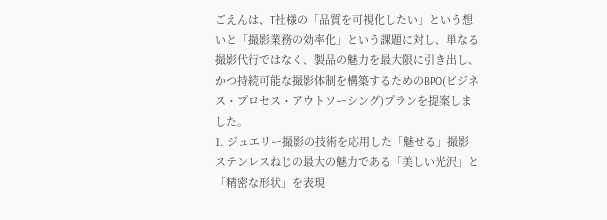ごえんは、T社様の「品質を可視化したい」という想いと「撮影業務の効率化」という課題に対し、単なる撮影代行ではなく、製品の魅力を最大限に引き出し、かつ持続可能な撮影体制を構築するためのBPO(ビジネス・プロセス・アウトソーシング)プランを提案しました。
1. ジュエリー撮影の技術を応用した「魅せる」撮影
ステンレスねじの最大の魅力である「美しい光沢」と「精密な形状」を表現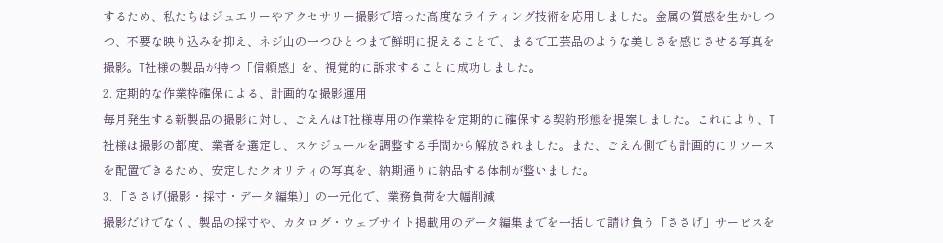するため、私たちはジュエリーやアクセサリー撮影で培った高度なライティング技術を応用しました。金属の質感を生かしつつ、不要な映り込みを抑え、ネジ山の一つひとつまで鮮明に捉えることで、まるで工芸品のような美しさを感じさせる写真を撮影。T社様の製品が持つ「信頼感」を、視覚的に訴求することに成功しました。
2. 定期的な作業枠確保による、計画的な撮影運用
毎月発生する新製品の撮影に対し、ごえんはT社様専用の作業枠を定期的に確保する契約形態を提案しました。これにより、T社様は撮影の都度、業者を選定し、スケジュールを調整する手間から解放されました。また、ごえん側でも計画的にリソースを配置できるため、安定したクオリティの写真を、納期通りに納品する体制が整いました。
3. 「ささげ(撮影・採寸・データ編集)」の一元化で、業務負荷を大幅削減
撮影だけでなく、製品の採寸や、カタログ・ウェブサイト掲載用のデータ編集までを一括して請け負う「ささげ」サービスを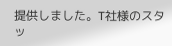提供しました。T社様のスタッ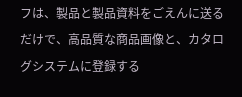フは、製品と製品資料をごえんに送るだけで、高品質な商品画像と、カタログシステムに登録する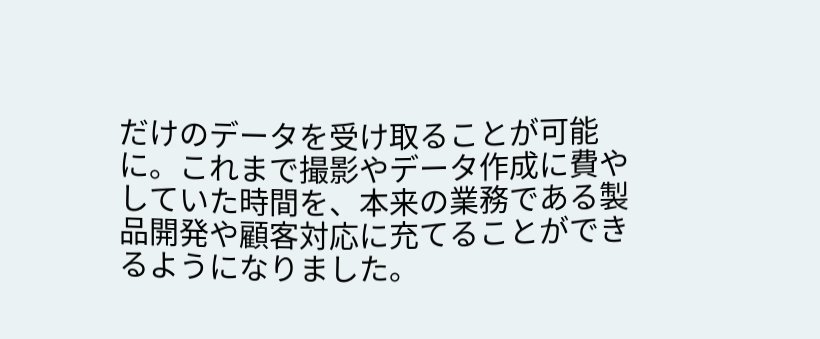だけのデータを受け取ることが可能に。これまで撮影やデータ作成に費やしていた時間を、本来の業務である製品開発や顧客対応に充てることができるようになりました。